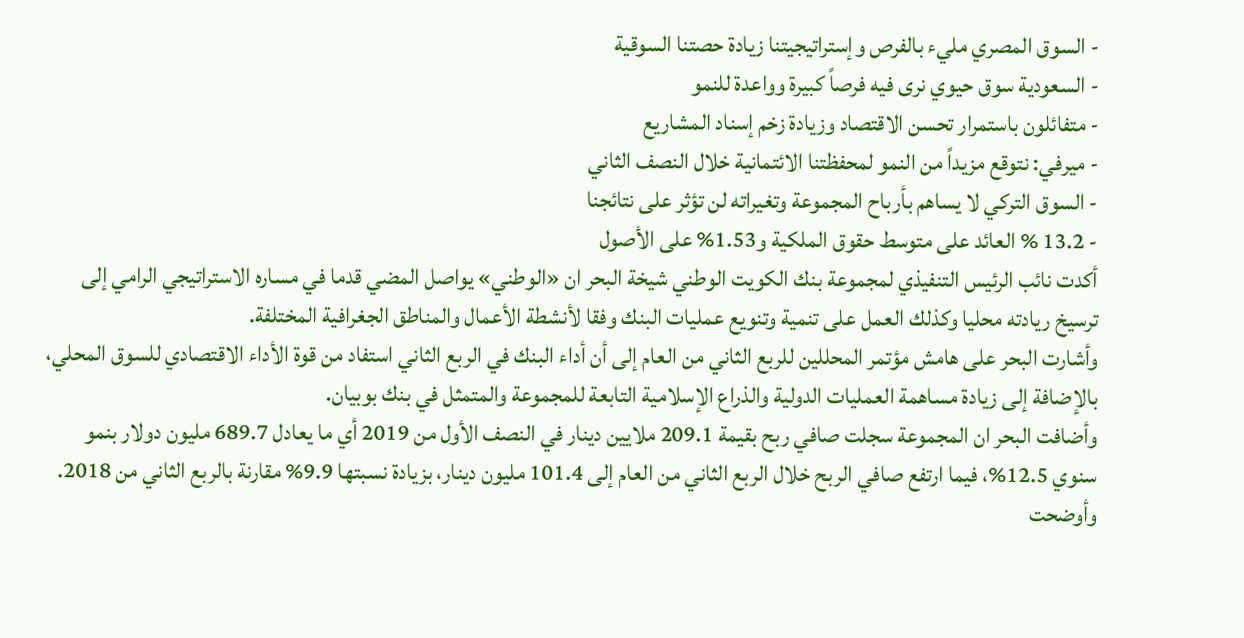- السوق المصري مليء بالفرص وإستراتيجيتنا زيادة حصتنا السوقية
- السعودية سوق حيوي نرى فيه فرصاً كبيرة وواعدة للنمو
- متفائلون باستمرار تحسن الاقتصاد وزيادة زخم إسناد المشاريع
- ميرفي: نتوقع مزيداً من النمو لمحفظتنا الائتمانية خلال النصف الثاني
- السوق التركي لا يساهم بأرباح المجموعة وتغيراته لن تؤثر على نتائجنا
- 13.2 % العائد على متوسط حقوق الملكية و1.53% على الأصول
أكدت نائب الرئيس التنفيذي لمجموعة بنك الكويت الوطني شيخة البحر ان «الوطني» يواصل المضي قدما في مساره الاستراتيجي الرامي إلى ترسيخ ريادته محليا وكذلك العمل على تنمية وتنويع عمليات البنك وفقا لأنشطة الأعمال والمناطق الجغرافية المختلفة.
وأشارت البحر على هامش مؤتمر المحللين للربع الثاني من العام إلى أن أداء البنك في الربع الثاني استفاد من قوة الأداء الاقتصادي للسوق المحلي، بالإضافة إلى زيادة مساهمة العمليات الدولية والذراع الإسلامية التابعة للمجموعة والمتمثل في بنك بوبيان.
وأضافت البحر ان المجموعة سجلت صافي ربح بقيمة 209.1 ملايين دينار في النصف الأول من 2019 أي ما يعادل 689.7 مليون دولار بنمو سنوي 12.5%، فيما ارتفع صافي الربح خلال الربع الثاني من العام إلى 101.4 مليون دينار، بزيادة نسبتها 9.9% مقارنة بالربع الثاني من 2018.
وأوضحت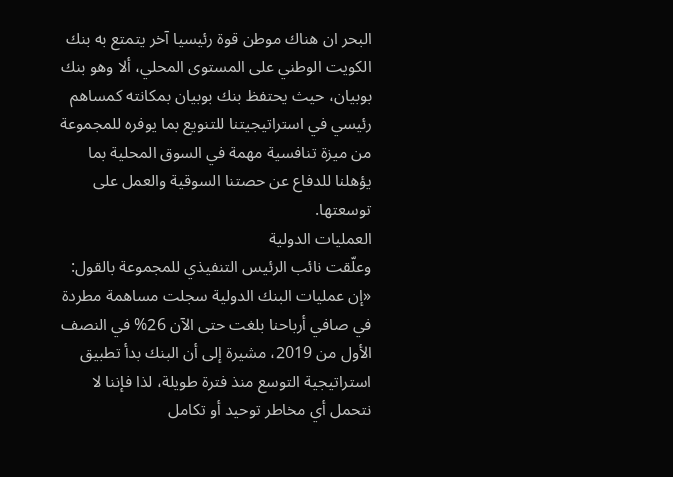البحر ان هناك موطن قوة رئيسيا آخر يتمتع به بنك الكويت الوطني على المستوى المحلي، ألا وهو بنك بوبيان، حيث يحتفظ بنك بوبيان بمكانته كمساهم رئيسي في استراتيجيتنا للتنويع بما يوفره للمجموعة من ميزة تنافسية مهمة في السوق المحلية بما يؤهلنا للدفاع عن حصتنا السوقية والعمل على توسعتها.
العمليات الدولية
وعلّقت نائب الرئيس التنفيذي للمجموعة بالقول: «إن عمليات البنك الدولية سجلت مساهمة مطردة في صافي أرباحنا بلغت حتى الآن 26% في النصف الأول من 2019، مشيرة إلى أن البنك بدأ تطبيق استراتيجية التوسع منذ فترة طويلة، لذا فإننا لا نتحمل أي مخاطر توحيد أو تكامل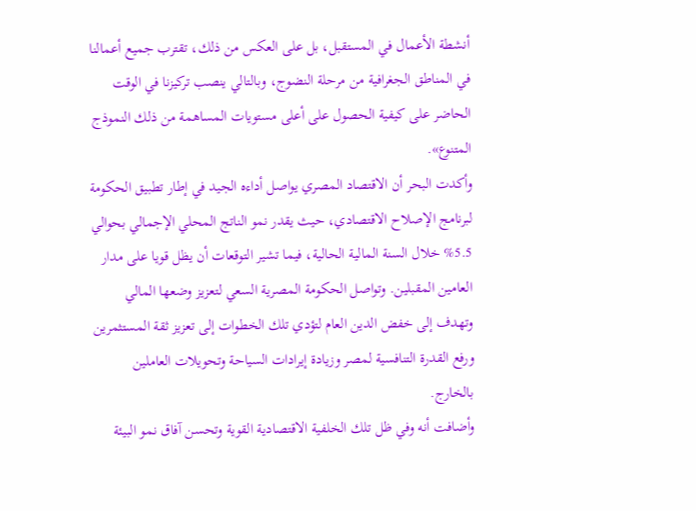أنشطة الأعمال في المستقبل، بل على العكس من ذلك، تقترب جميع أعمالنا في المناطق الجغرافية من مرحلة النضوج، وبالتالي ينصب تركيزنا في الوقت الحاضر على كيفية الحصول على أعلى مستويات المساهمة من ذلك النموذج المتنوع».
وأكدت البحر أن الاقتصاد المصري يواصل أداءه الجيد في إطار تطبيق الحكومة لبرنامج الإصلاح الاقتصادي، حيث يقدر نمو الناتج المحلي الإجمالي بحوالي 5.5% خلال السنة المالية الحالية، فيما تشير التوقعات أن يظل قويا على مدار العامين المقبلين. وتواصل الحكومة المصرية السعي لتعزيز وضعها المالي وتهدف إلى خفض الدين العام لتؤدي تلك الخطوات إلى تعزيز ثقة المستثمرين ورفع القدرة التنافسية لمصر وزيادة إيرادات السياحة وتحويلات العاملين بالخارج.
وأضافت أنه وفي ظل تلك الخلفية الاقتصادية القوية وتحسن آفاق نمو البيئة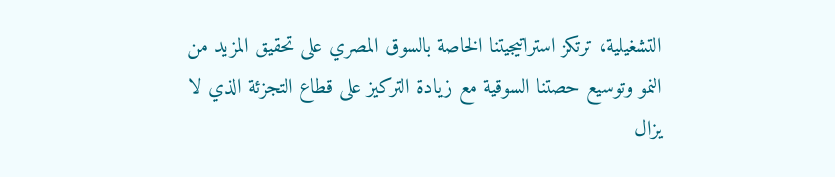التشغيلية، ترتكز استراتيجيتنا الخاصة بالسوق المصري على تحقيق المزيد من النمو وتوسيع حصتنا السوقية مع زيادة التركيز على قطاع التجزئة الذي لا يزال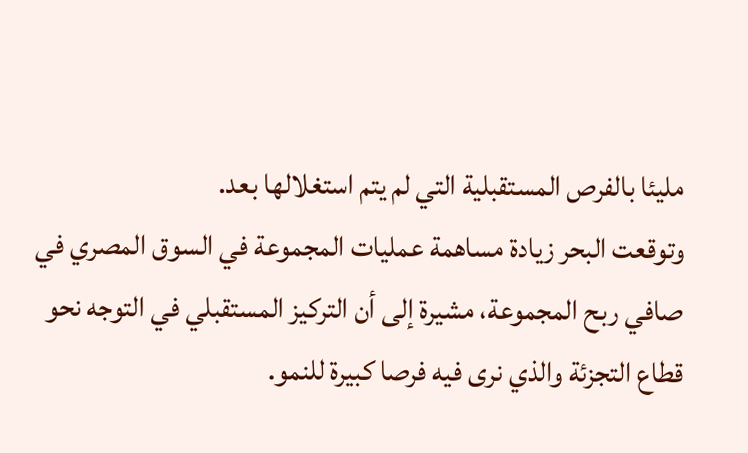مليئا بالفرص المستقبلية التي لم يتم استغلالها بعد.
وتوقعت البحر زيادة مساهمة عمليات المجموعة في السوق المصري في صافي ربح المجموعة، مشيرة إلى أن التركيز المستقبلي في التوجه نحو قطاع التجزئة والذي نرى فيه فرصا كبيرة للنمو.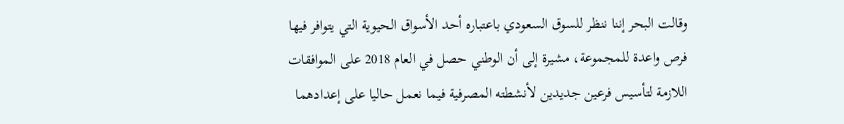وقالت البحر إننا ننظر للسوق السعودي باعتباره أحد الأسواق الحيوية التي يتوافر فيها فرص واعدة للمجموعة، مشيرة إلى أن الوطني حصل في العام 2018 على الموافقات اللازمة لتأسيس فرعين جديدين لأنشطته المصرفية فيما نعمل حاليا على إعدادهما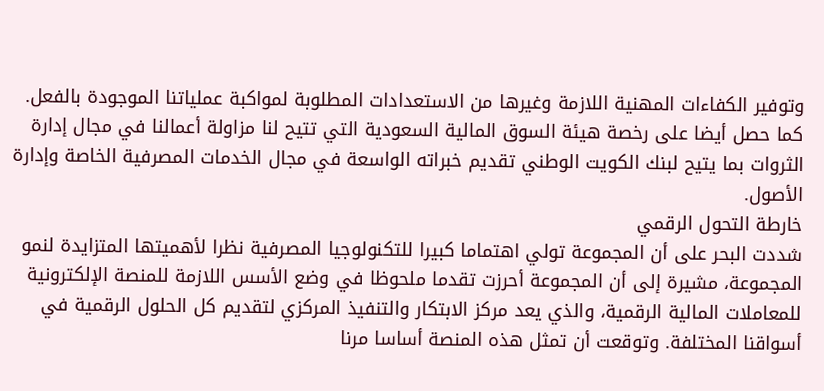وتوفير الكفاءات المهنية اللازمة وغيرها من الاستعدادات المطلوبة لمواكبة عملياتنا الموجودة بالفعل. كما حصل أيضا على رخصة هيئة السوق المالية السعودية التي تتيح لنا مزاولة أعمالنا في مجال إدارة الثروات بما يتيح لبنك الكويت الوطني تقديم خبراته الواسعة في مجال الخدمات المصرفية الخاصة وإدارة الأصول.
خارطة التحول الرقمي
شددت البحر على أن المجموعة تولي اهتماما كبيرا للتكنولوجيا المصرفية نظرا لأهميتها المتزايدة لنمو المجموعة، مشيرة إلى أن المجموعة أحرزت تقدما ملحوظا في وضع الأسس اللازمة للمنصة الإلكترونية للمعاملات المالية الرقمية، والذي يعد مركز الابتكار والتنفيذ المركزي لتقديم كل الحلول الرقمية في أسواقنا المختلفة. وتوقعت أن تمثل هذه المنصة أساسا مرنا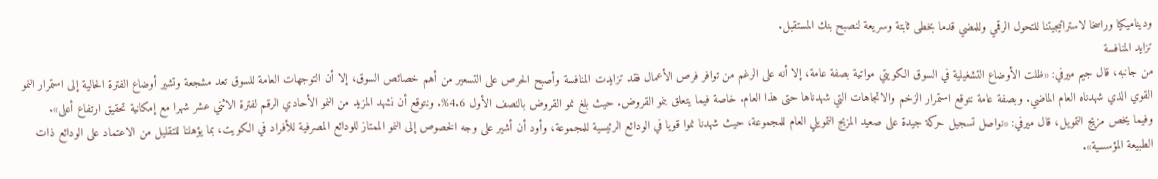وديناميكيا وراسخا لاستراتيجيتنا للتحول الرقمي وللمضي قدما بخطى ثابتة وسريعة لنصبح بنك المستقبل.
تزايد المنافسة
من جانبه، قال جيم ميرفي: «ظلت الأوضاع التشغيلية في السوق الكويتي مواتية بصفة عامة، إلا أنه على الرغم من توافر فرص الأعمال فقد تزايدت المنافسة وأصبح الحرص على التسعير من أهم خصائص السوق، إلا أن التوجهات العامة للسوق تعد مشجعة وتشير أوضاع الفترة الحالية إلى استمرار النمو القوي الذي شهدناه العام الماضي. وبصفة عامة نتوقع استمرار الزخم والاتجاهات التي شهدناها حتى هذا العام. خاصة فيما يتعلق بنمو القروض. حيث بلغ نمو القروض بالنصف الأول 4.6%. ونتوقع أن نشهد المزيد من النمو الأحادي الرقم لفترة الاثني عشر شهرا مع إمكانية تحقيق ارتفاع أعلى».
وفيما يخص مزيج التمويل، قال ميرفي: «نواصل تسجيل حركة جيدة على صعيد المزيج التمويلي العام للمجموعة، حيث شهدنا نموا قويا في الودائع الرئيسية للمجموعة، وأود أن أشير على وجه الخصوص إلى النمو الممتاز للودائع المصرفية للأفراد في الكويت، بما يؤهلنا للتقليل من الاعتماد على الودائع ذات الطبيعة المؤسسية».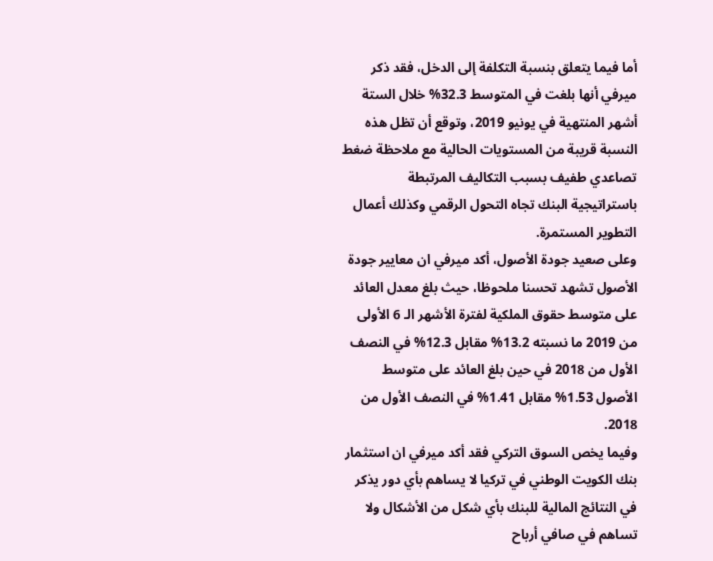أما فيما يتعلق بنسبة التكلفة إلى الدخل، فقد ذكر ميرفي أنها بلغت في المتوسط 32.3% خلال الستة أشهر المنتهية في يونيو 2019، وتوقع أن تظل هذه النسبة قريبة من المستويات الحالية مع ملاحظة ضغط تصاعدي طفيف بسبب التكاليف المرتبطة باستراتيجية البنك تجاه التحول الرقمي وكذلك أعمال التطوير المستمرة.
وعلى صعيد جودة الأصول، أكد ميرفي ان معايير جودة الأصول تشهد تحسنا ملحوظا، حيث بلغ معدل العائد على متوسط حقوق الملكية لفترة الأشهر الـ 6 الأولى من 2019 ما نسبته 13.2% مقابل 12.3% في النصف الأول من 2018 في حين بلغ العائد على متوسط الأصول 1.53% مقابل 1.41% في النصف الأول من 2018.
وفيما يخص السوق التركي فقد أكد ميرفي ان استثمار بنك الكويت الوطني في تركيا لا يساهم بأي دور يذكر في النتائج المالية للبنك بأي شكل من الأشكال ولا تساهم في صافي أرباح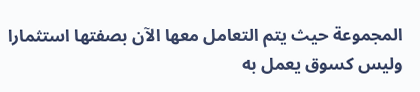المجموعة حيث يتم التعامل معها الآن بصفتها استثمارا وليس كسوق يعمل به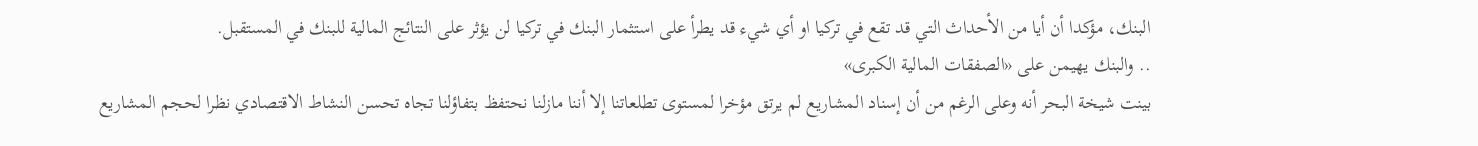البنك، مؤكدا أن أيا من الأحداث التي قد تقع في تركيا او أي شيء قد يطرأ على استثمار البنك في تركيا لن يؤثر على النتائج المالية للبنك في المستقبل.
.. والبنك يهيمن على «الصفقات المالية الكبرى»
بينت شيخة البحر أنه وعلى الرغم من أن إسناد المشاريع لم يرتق مؤخرا لمستوى تطلعاتنا إلا أننا مازلنا نحتفظ بتفاؤلنا تجاه تحسن النشاط الاقتصادي نظرا لحجم المشاريع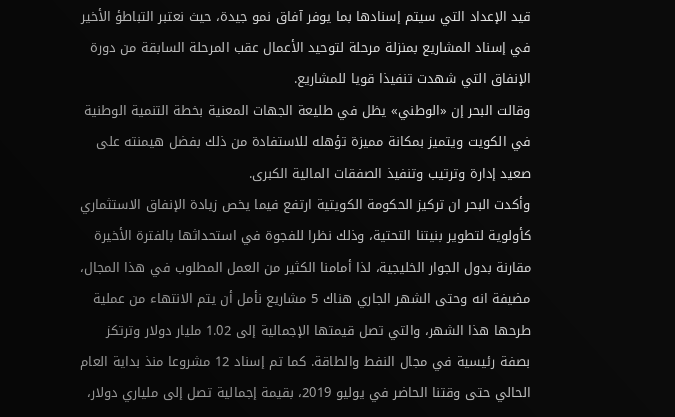قيد الإعداد التي سيتم إسنادها بما يوفر آفاق نمو جيدة، حيث نعتبر التباطؤ الأخير في إسناد المشاريع بمنزلة مرحلة لتوحيد الأعمال عقب المرحلة السابقة من دورة الإنفاق التي شهدت تنفيذا قويا للمشاريع.
وقالت البحر إن «الوطني» يظل في طليعة الجهات المعنية بخطة التنمية الوطنية في الكويت ويتميز بمكانة مميزة تؤهله للاستفادة من ذلك بفضل هيمنته على صعيد إدارة وترتيب وتنفيذ الصفقات المالية الكبرى.
وأكدت البحر ان تركيز الحكومة الكويتية ارتفع فيما يخص زيادة الإنفاق الاستثماري كأولوية لتطوير بنيتنا التحتية، وذلك نظرا للفجوة في استحداثها بالفترة الأخيرة مقارنة بدول الجوار الخليجية، لذا أمامنا الكثير من العمل المطلوب في هذا المجال، مضيفة انه وحتى الشهر الجاري هناك 5 مشاريع نأمل أن يتم الانتهاء من عملية طرحها هذا الشهر، والتي تصل قيمتها الإجمالية إلى 1.02 مليار دولار وترتكز بصفة رئيسية في مجال النفط والطاقة. كما تم إسناد 12 مشروعا منذ بداية العام الحالي حتى وقتنا الحاضر في يوليو 2019، بقيمة إجمالية تصل إلى ملياري دولار،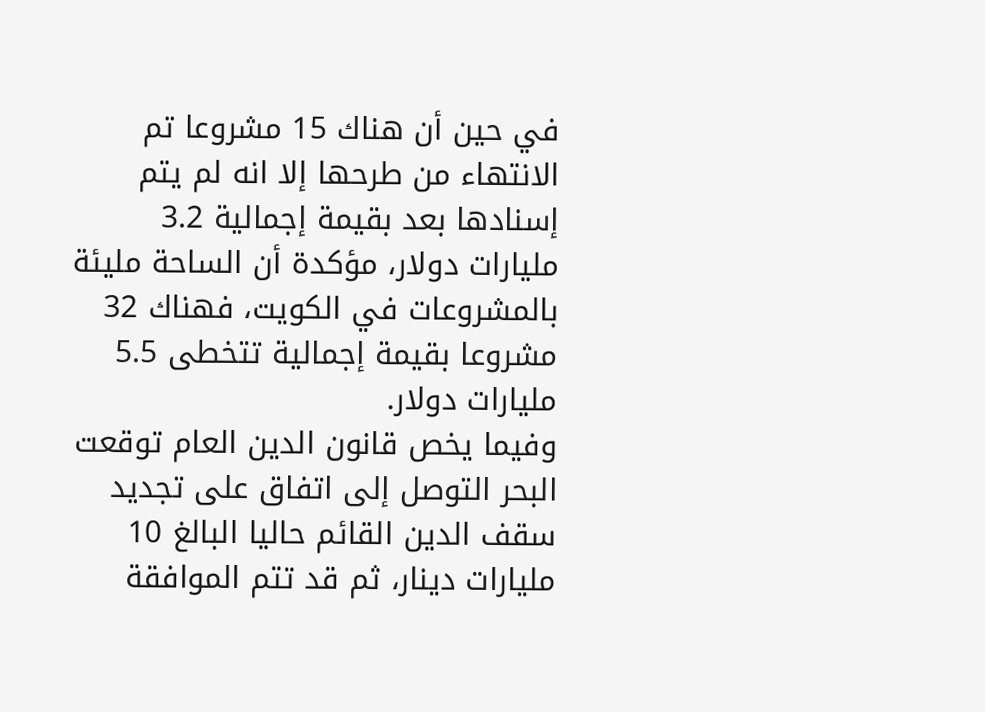في حين أن هناك 15 مشروعا تم الانتهاء من طرحها إلا انه لم يتم إسنادها بعد بقيمة إجمالية 3.2 مليارات دولار، مؤكدة أن الساحة مليئة بالمشروعات في الكويت، فهناك 32 مشروعا بقيمة إجمالية تتخطى 5.5 مليارات دولار.
وفيما يخص قانون الدين العام توقعت البحر التوصل إلى اتفاق على تجديد سقف الدين القائم حاليا البالغ 10 مليارات دينار، ثم قد تتم الموافقة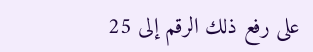على رفع ذلك الرقم إلى 25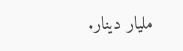مليار دينار.